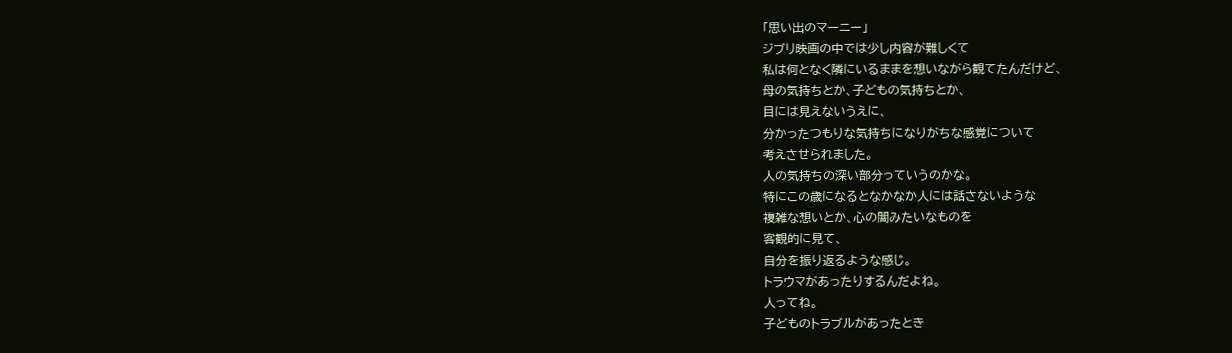「思い出のマーニー」
ジブリ映画の中では少し内容が難しくて
私は何となく隣にいるままを想いながら観てたんだけど、
母の気持ちとか、子どもの気持ちとか、
目には見えないうえに、
分かったつもりな気持ちになりがちな感覚について
考えさせられました。
人の気持ちの深い部分っていうのかな。
特にこの歳になるとなかなか人には話さないような
複雑な想いとか、心の闇みたいなものを
客観的に見て、
自分を振り返るような感じ。
トラウマがあったりするんだよね。
人ってね。
子どものトラブルがあったとき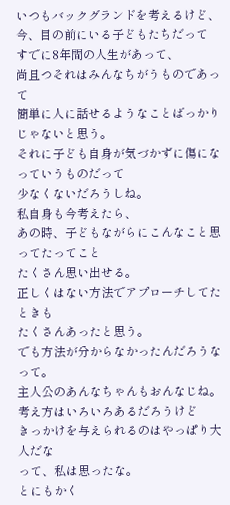いつもバックグランドを考えるけど、
今、目の前にいる子どもたちだって
すでに8年間の人生があって、
尚且つそれはみんなちがうものであって
簡単に人に話せるようなことばっかりじゃないと思う。
それに子ども自身が気づかずに傷になっていうものだって
少なくないだろうしね。
私自身も今考えたら、
あの時、子どもながらにこんなこと思ってたってこと
たくさん思い出せる。
正しくはない方法でアプローチしてたときも
たくさんあったと思う。
でも方法が分からなかったんだろうなって。
主人公のあんなちゃんもおんなじね。
考え方はいろいろあるだろうけど
きっかけを与えられるのはやっぱり大人だな
って、私は思ったな。
とにもかく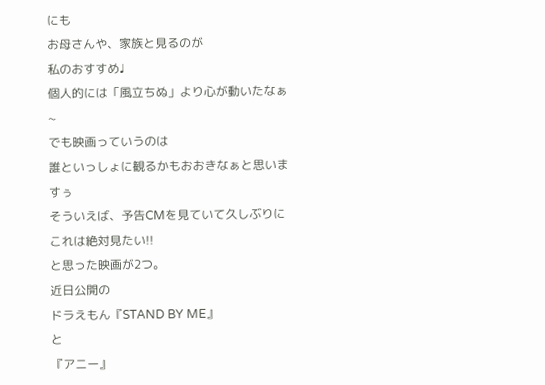にも
お母さんや、家族と見るのが
私のおすすめ♩
個人的には「風立ちぬ」より心が動いたなぁ~
でも映画っていうのは
誰といっしょに観るかもおおきなぁと思いますぅ
そういえば、予告CMを見ていて久しぶりに
これは絶対見たい!!
と思った映画が2つ。
近日公開の
ドラえもん『STAND BY ME』
と
『アニー』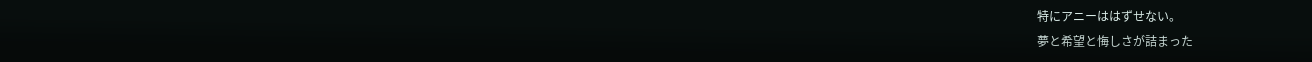特にアニーははずせない。
夢と希望と悔しさが詰まった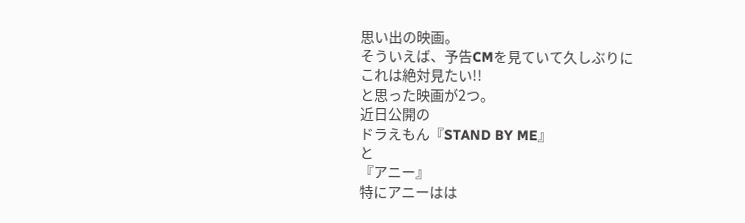思い出の映画。
そういえば、予告CMを見ていて久しぶりに
これは絶対見たい!!
と思った映画が2つ。
近日公開の
ドラえもん『STAND BY ME』
と
『アニー』
特にアニーはは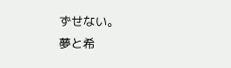ずせない。
夢と希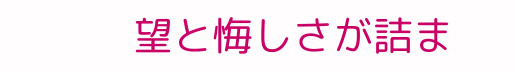望と悔しさが詰ま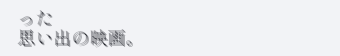った
思い出の映画。